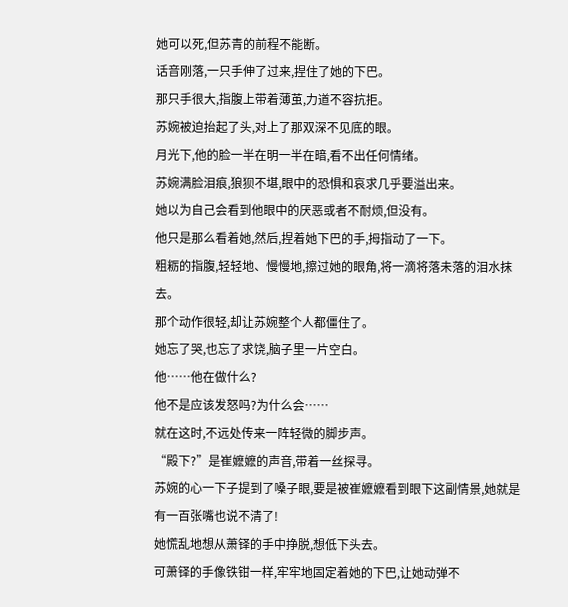她可以死,但苏青的前程不能断。
话音刚落,一只手伸了过来,捏住了她的下巴。
那只手很大,指腹上带着薄茧,力道不容抗拒。
苏婉被迫抬起了头,对上了那双深不见底的眼。
月光下,他的脸一半在明一半在暗,看不出任何情绪。
苏婉满脸泪痕,狼狈不堪,眼中的恐惧和哀求几乎要溢出来。
她以为自己会看到他眼中的厌恶或者不耐烦,但没有。
他只是那么看着她,然后,捏着她下巴的手,拇指动了一下。
粗粝的指腹,轻轻地、慢慢地,擦过她的眼角,将一滴将落未落的泪水抹去。
那个动作很轻,却让苏婉整个人都僵住了。
她忘了哭,也忘了求饶,脑子里一片空白。
他……他在做什么?
他不是应该发怒吗?为什么会……
就在这时,不远处传来一阵轻微的脚步声。
“殿下?”是崔嬷嬷的声音,带着一丝探寻。
苏婉的心一下子提到了嗓子眼,要是被崔嬷嬷看到眼下这副情景,她就是有一百张嘴也说不清了!
她慌乱地想从萧铎的手中挣脱,想低下头去。
可萧铎的手像铁钳一样,牢牢地固定着她的下巴,让她动弹不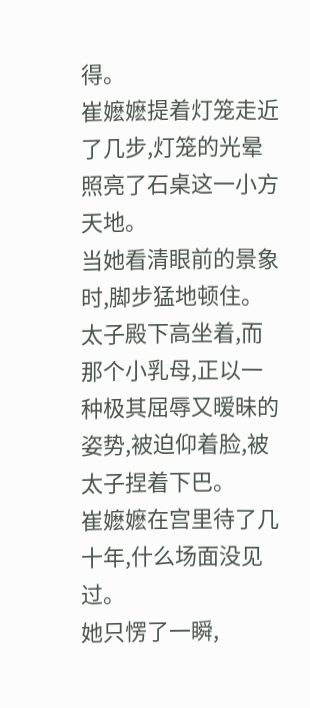得。
崔嬷嬷提着灯笼走近了几步,灯笼的光晕照亮了石桌这一小方天地。
当她看清眼前的景象时,脚步猛地顿住。
太子殿下高坐着,而那个小乳母,正以一种极其屈辱又暧昧的姿势,被迫仰着脸,被太子捏着下巴。
崔嬷嬷在宫里待了几十年,什么场面没见过。
她只愣了一瞬,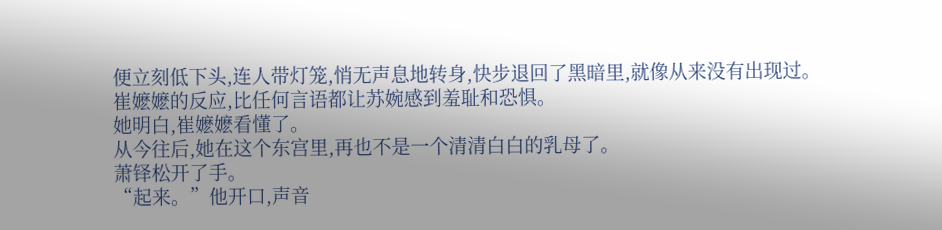便立刻低下头,连人带灯笼,悄无声息地转身,快步退回了黑暗里,就像从来没有出现过。
崔嬷嬷的反应,比任何言语都让苏婉感到羞耻和恐惧。
她明白,崔嬷嬷看懂了。
从今往后,她在这个东宫里,再也不是一个清清白白的乳母了。
萧铎松开了手。
“起来。”他开口,声音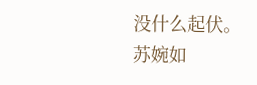没什么起伏。
苏婉如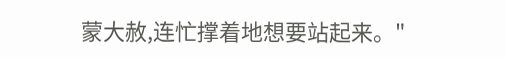蒙大赦,连忙撑着地想要站起来。"